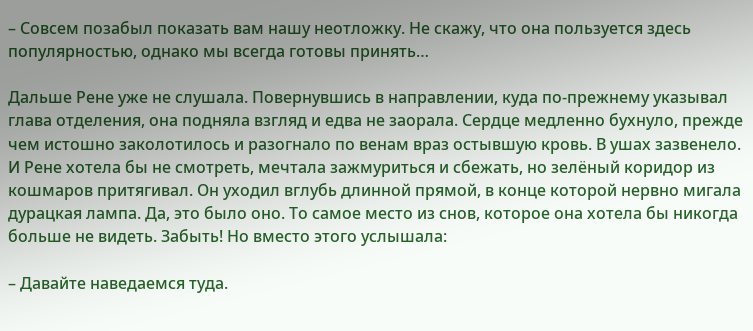– Совсем позабыл показать вам нашу неотложку. Не скажу, что она пользуется здесь популярностью, однако мы всегда готовы принять…

Дальше Рене уже не слушала. Повернувшись в направлении, куда по-прежнему указывал глава отделения, она подняла взгляд и едва не заорала. Сердце медленно бухнуло, прежде чем истошно заколотилось и разогнало по венам враз остывшую кровь. В ушах зазвенело. И Рене хотела бы не смотреть, мечтала зажмуриться и сбежать, но зелёный коридор из кошмаров притягивал. Он уходил вглубь длинной прямой, в конце которой нервно мигала дурацкая лампа. Да, это было оно. То самое место из снов, которое она хотела бы никогда больше не видеть. Забыть! Но вместо этого услышала:

– Давайте наведаемся туда.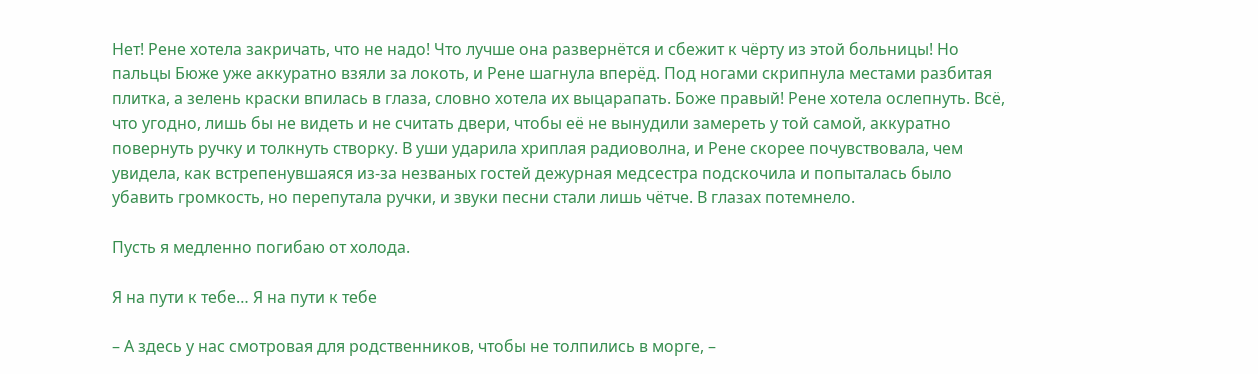Нет! Рене хотела закричать, что не надо! Что лучше она развернётся и сбежит к чёрту из этой больницы! Но пальцы Бюже уже аккуратно взяли за локоть, и Рене шагнула вперёд. Под ногами скрипнула местами разбитая плитка, а зелень краски впилась в глаза, словно хотела их выцарапать. Боже правый! Рене хотела ослепнуть. Всё, что угодно, лишь бы не видеть и не считать двери, чтобы её не вынудили замереть у той самой, аккуратно повернуть ручку и толкнуть створку. В уши ударила хриплая радиоволна, и Рене скорее почувствовала, чем увидела, как встрепенувшаяся из-за незваных гостей дежурная медсестра подскочила и попыталась было убавить громкость, но перепутала ручки, и звуки песни стали лишь чётче. В глазах потемнело.

Пусть я медленно погибаю от холода.

Я на пути к тебе… Я на пути к тебе

– А здесь у нас смотровая для родственников, чтобы не толпились в морге, –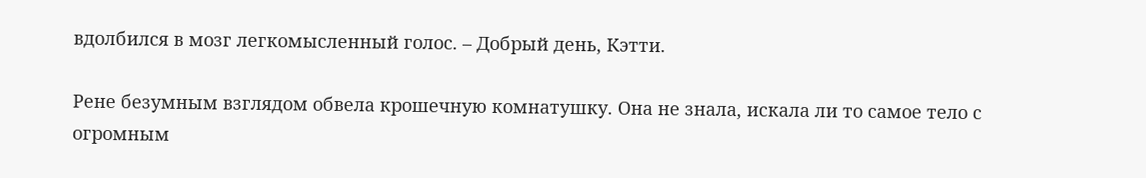вдолбился в мозг легкомысленный голос. – Добрый день, Кэтти.

Рене безумным взглядом обвела крошечную комнатушку. Она не знала, искала ли то самое тело с огромным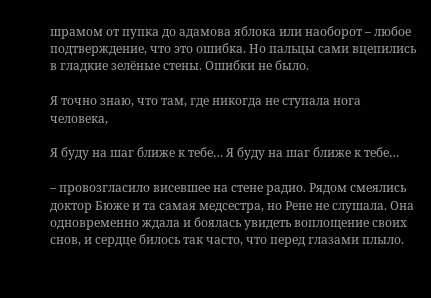шрамом от пупка до адамова яблока или наоборот – любое подтверждение, что это ошибка. Но пальцы сами вцепились в гладкие зелёные стены. Ошибки не было.

Я точно знаю, что там, где никогда не ступала нога человека,

Я буду на шаг ближе к тебе… Я буду на шаг ближе к тебе…

– провозгласило висевшее на стене радио. Рядом смеялись доктор Бюже и та самая медсестра, но Рене не слушала. Она одновременно ждала и боялась увидеть воплощение своих снов, и сердце билось так часто, что перед глазами плыло.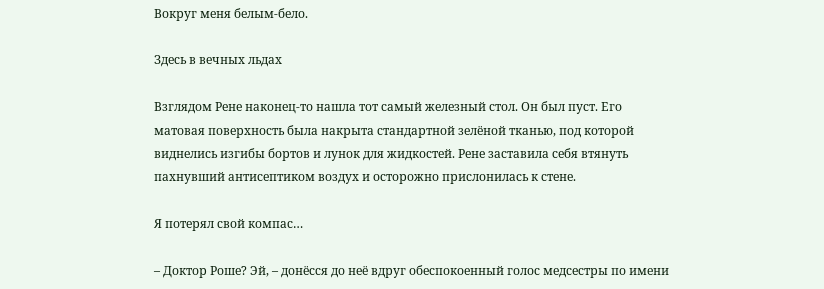Вокруг меня белым-бело.

Здесь в вечных льдах

Взглядом Рене наконец-то нашла тот самый железный стол. Он был пуст. Его матовая поверхность была накрыта стандартной зелёной тканью, под которой виднелись изгибы бортов и лунок для жидкостей. Рене заставила себя втянуть пахнувший антисептиком воздух и осторожно прислонилась к стене.

Я потерял свой компас…

– Доктор Роше? Эй, – донёсся до неё вдруг обеспокоенный голос медсестры по имени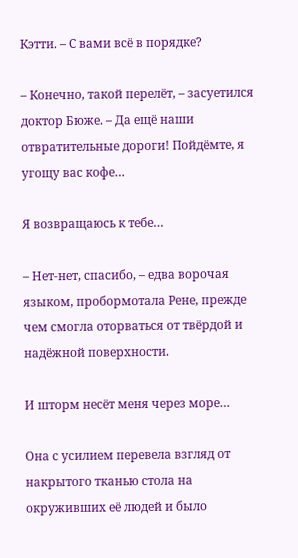Кэтти. – С вами всё в порядке?

– Конечно, такой перелёт, – засуетился доктор Бюже. – Да ещё наши отвратительные дороги! Пойдёмте, я угощу вас кофе…

Я возвращаюсь к тебе…

– Нет-нет, спасибо, – едва ворочая языком, пробормотала Рене, прежде чем смогла оторваться от твёрдой и надёжной поверхности.

И шторм несёт меня через море…

Она с усилием перевела взгляд от накрытого тканью стола на окруживших её людей и было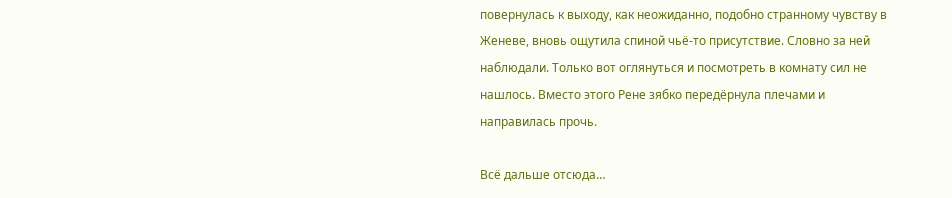повернулась к выходу, как неожиданно, подобно странному чувству в Женеве, вновь ощутила спиной чьё-то присутствие. Словно за ней наблюдали. Только вот оглянуться и посмотреть в комнату сил не нашлось. Вместо этого Рене зябко передёрнула плечами и направилась прочь.

Всё дальше отсюда…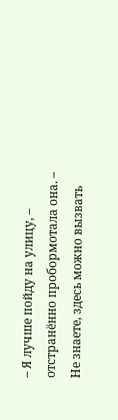– Я лучше пойду на улицу, – отстранённо пробормотала она. – Не знаете, здесь можно вызвать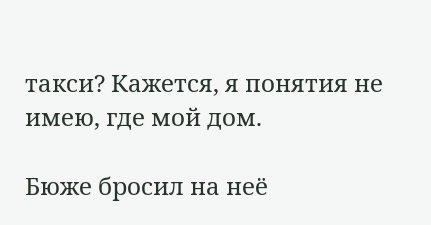такси? Кажется, я понятия не имею, где мой дом.

Бюже бросил на неё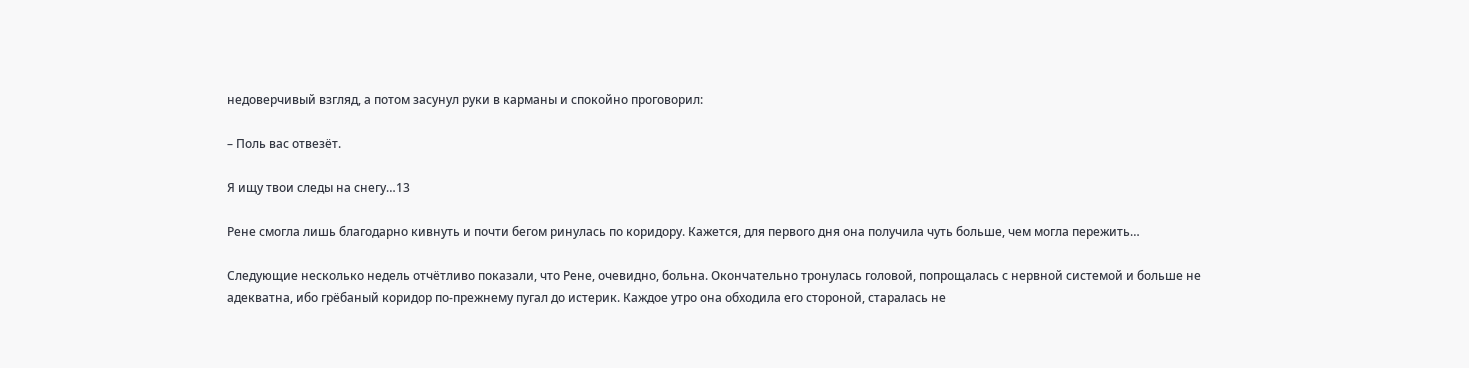недоверчивый взгляд, а потом засунул руки в карманы и спокойно проговорил:

– Поль вас отвезёт.

Я ищу твои следы на снегу…13

Рене смогла лишь благодарно кивнуть и почти бегом ринулась по коридору. Кажется, для первого дня она получила чуть больше, чем могла пережить…

Следующие несколько недель отчётливо показали, что Рене, очевидно, больна. Окончательно тронулась головой, попрощалась с нервной системой и больше не адекватна, ибо грёбаный коридор по-прежнему пугал до истерик. Каждое утро она обходила его стороной, старалась не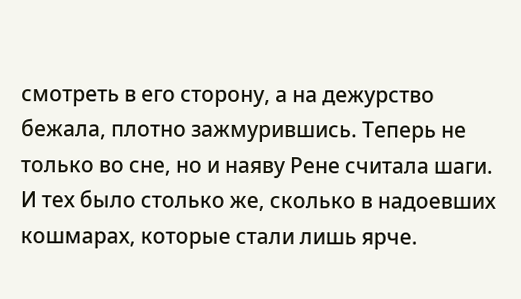смотреть в его сторону, а на дежурство бежала, плотно зажмурившись. Теперь не только во сне, но и наяву Рене считала шаги. И тех было столько же, сколько в надоевших кошмарах, которые стали лишь ярче.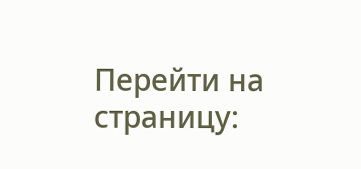Перейти на страницу: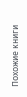Похожие книги